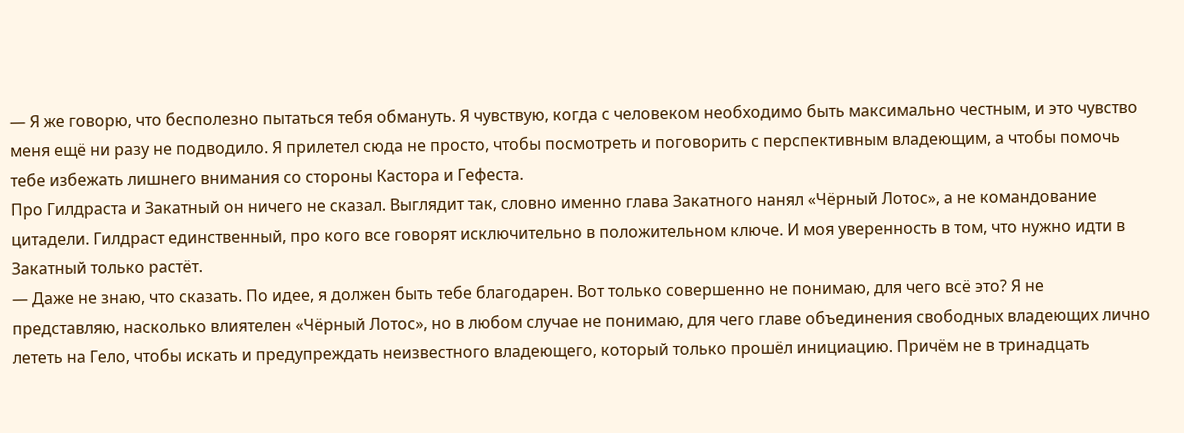— Я же говорю, что бесполезно пытаться тебя обмануть. Я чувствую, когда с человеком необходимо быть максимально честным, и это чувство меня ещё ни разу не подводило. Я прилетел сюда не просто, чтобы посмотреть и поговорить с перспективным владеющим, а чтобы помочь тебе избежать лишнего внимания со стороны Кастора и Гефеста.
Про Гилдраста и Закатный он ничего не сказал. Выглядит так, словно именно глава Закатного нанял «Чёрный Лотос», а не командование цитадели. Гилдраст единственный, про кого все говорят исключительно в положительном ключе. И моя уверенность в том, что нужно идти в Закатный только растёт.
— Даже не знаю, что сказать. По идее, я должен быть тебе благодарен. Вот только совершенно не понимаю, для чего всё это? Я не представляю, насколько влиятелен «Чёрный Лотос», но в любом случае не понимаю, для чего главе объединения свободных владеющих лично лететь на Гело, чтобы искать и предупреждать неизвестного владеющего, который только прошёл инициацию. Причём не в тринадцать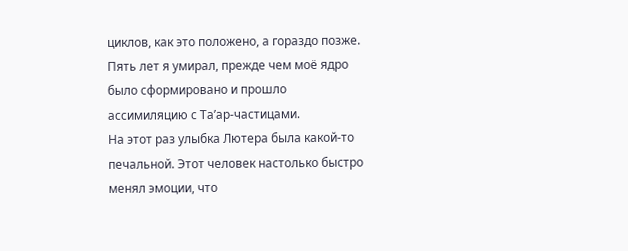циклов, как это положено, а гораздо позже. Пять лет я умирал, прежде чем моё ядро было сформировано и прошло ассимиляцию с Та’ар-частицами.
На этот раз улыбка Лютера была какой-то печальной. Этот человек настолько быстро менял эмоции, что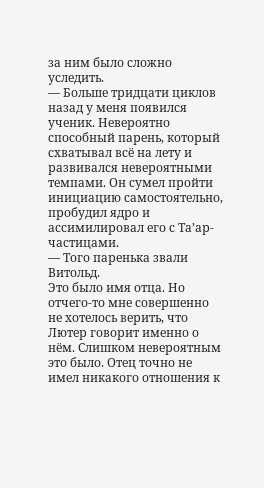за ним было сложно уследить.
— Больше тридцати циклов назад у меня появился ученик. Невероятно способный парень, который схватывал всё на лету и развивался невероятными темпами. Он сумел пройти инициацию самостоятельно, пробудил ядро и ассимилировал его с Та’ар-частицами.
— Того паренька звали Витольд.
Это было имя отца. Но отчего-то мне совершенно не хотелось верить, что Лютер говорит именно о нём. Слишком невероятным это было. Отец точно не имел никакого отношения к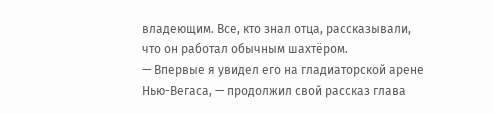владеющим. Все, кто знал отца, рассказывали, что он работал обычным шахтёром.
— Впервые я увидел его на гладиаторской арене Нью-Вегаса, — продолжил свой рассказ глава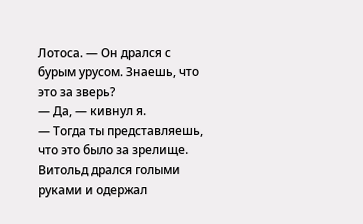Лотоса. — Он дрался с бурым урусом. Знаешь, что это за зверь?
— Да, — кивнул я.
— Тогда ты представляешь, что это было за зрелище. Витольд дрался голыми руками и одержал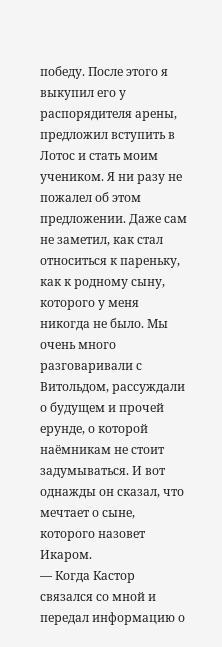победу. После этого я выкупил его у распорядителя арены, предложил вступить в Лотос и стать моим учеником. Я ни разу не пожалел об этом предложении. Даже сам не заметил, как стал относиться к пареньку, как к родному сыну, которого у меня никогда не было. Мы очень много разговаривали с Витольдом, рассуждали о будущем и прочей ерунде, о которой наёмникам не стоит задумываться. И вот однажды он сказал, что мечтает о сыне, которого назовет Икаром.
— Когда Кастор связался со мной и передал информацию о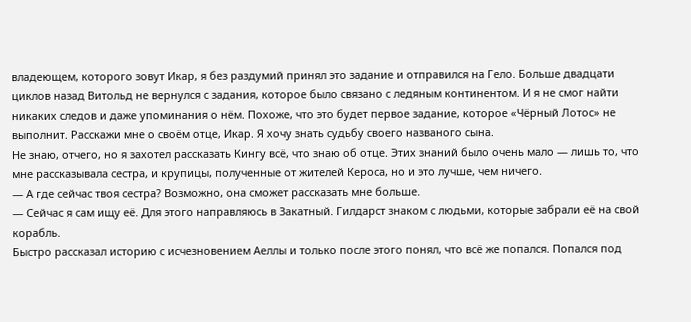владеющем, которого зовут Икар, я без раздумий принял это задание и отправился на Гело. Больше двадцати циклов назад Витольд не вернулся с задания, которое было связано с ледяным континентом. И я не смог найти никаких следов и даже упоминания о нём. Похоже, что это будет первое задание, которое «Чёрный Лотос» не выполнит. Расскажи мне о своём отце, Икар. Я хочу знать судьбу своего названого сына.
Не знаю, отчего, но я захотел рассказать Кингу всё, что знаю об отце. Этих знаний было очень мало — лишь то, что мне рассказывала сестра, и крупицы, полученные от жителей Кероса, но и это лучше, чем ничего.
— А где сейчас твоя сестра? Возможно, она сможет рассказать мне больше.
— Сейчас я сам ищу её. Для этого направляюсь в Закатный. Гилдарст знаком с людьми, которые забрали её на свой корабль.
Быстро рассказал историю с исчезновением Аеллы и только после этого понял, что всё же попался. Попался под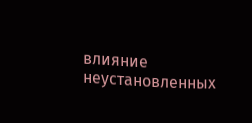влияние неустановленных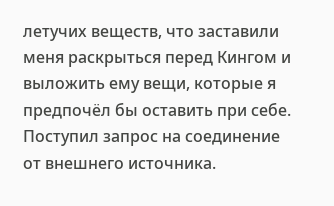летучих веществ, что заставили меня раскрыться перед Кингом и выложить ему вещи, которые я предпочёл бы оставить при себе.
Поступил запрос на соединение от внешнего источника.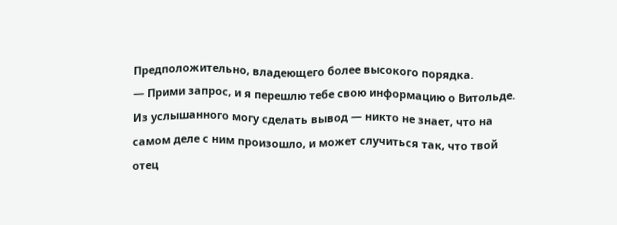Предположительно, владеющего более высокого порядка.
— Прими запрос, и я перешлю тебе свою информацию о Витольде. Из услышанного могу сделать вывод — никто не знает, что на самом деле с ним произошло, и может случиться так, что твой отец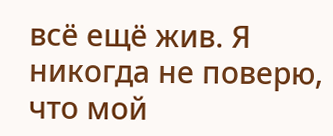всё ещё жив. Я никогда не поверю, что мой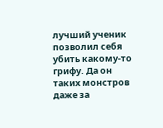лучший ученик позволил себя убить какому-то грифу. Да он таких монстров даже за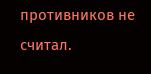противников не считал.